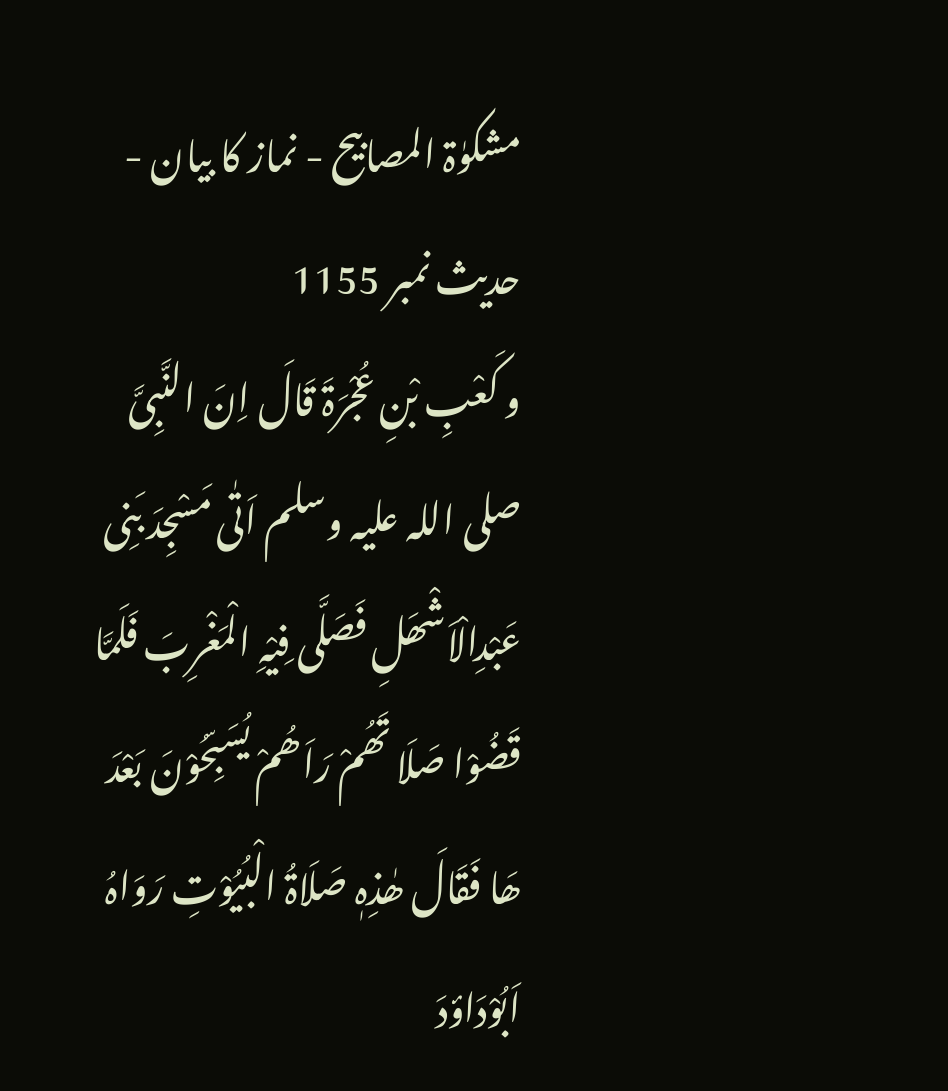مشکوٰۃ المصابیح - نماز کا بیان - حدیث نمبر 1155
و کَعْبِ بْنِ عُجْرَۃَ قَالَ اِنَ النَّبِیَّ صلی اللہ علیہ وسلم اَتٰی مَسْجِدَ بَنِی عَبْدِالْاَشْھَلِ فَصَلَّی فِیْہِ الْمَغْرِبَ فَلَمَّا قَضُوْا صَلَا تَھُمْ رَاَھُمْ یُسَبِّحُوْنَ بَعْدَ ھَا فَقَالَ ھٰذِہٖ صَلَاۃُ الْبُیُوْتِ رَوَاہُ اَبُوْدَاؤدَ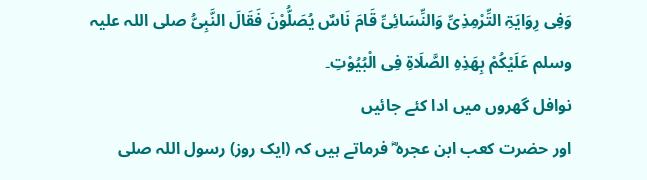وَفِی رِوَایَۃِ التِّرْمِذِیِّ وَالنِّسَائِیِّ قَامَ نَاسٌ یُصَلُّوْنَ فَقَالَ النَّبِیُّ صلی اللہ علیہ وسلم عَلَیْکُمْ بِھَذِہِ الصَّلَاۃِ فِی الْبُیُوْتِ۔
نوافل گھروں میں ادا کئے جائیں
اور حضرت کعب ابن عجرہ ؓ فرماتے ہیں کہ (ایک روز) رسول اللہ صلى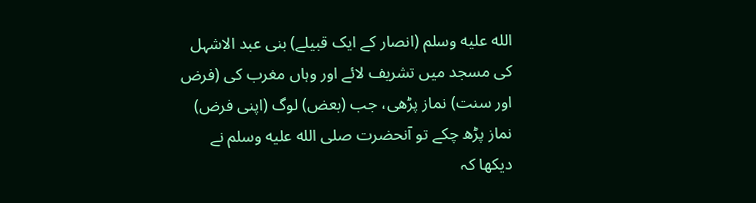الله عليه وسلم (انصار کے ایک قبیلے) بنی عبد الاشہل کی مسجد میں تشریف لائے اور وہاں مغرب کی (فرض اور سنت) نماز پڑھی، جب (بعض) لوگ (اپنی فرض) نماز پڑھ چکے تو آنحضرت صلى الله عليه وسلم نے دیکھا کہ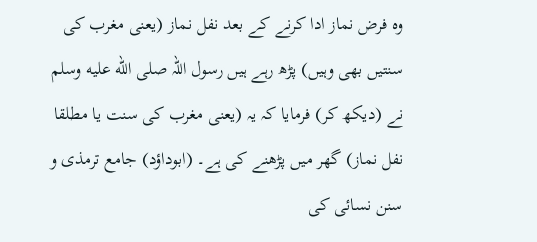وہ فرض نماز ادا کرنے کے بعد نفل نماز (یعنی مغرب کی سنتیں بھی وہیں) پڑھ رہے ہیں رسول اللہ صلى الله عليه وسلم نے (دیکھ کر) فرمایا کہ یہ (یعنی مغرب کی سنت یا مطلقا نفل نماز) گھر میں پڑھنے کی ہے۔ (ابوداؤد) جامع ترمذی و سنن نسائی کی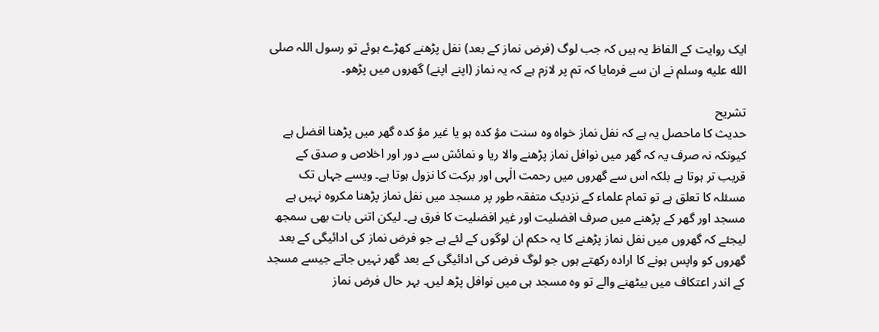ایک روایت کے الفاظ یہ ہیں کہ جب لوگ (فرض نماز کے بعد) نفل پڑھنے کھڑے ہوئے تو رسول اللہ صلى الله عليه وسلم نے ان سے فرمایا کہ تم پر لازم ہے کہ یہ نماز (اپنے اپنے) گھروں میں پڑھو۔

تشریح
حدیث کا ماحصل یہ ہے کہ نفل نماز خواہ وہ سنت مؤ کدہ ہو یا غیر مؤ کدہ گھر میں پڑھنا افضل ہے کیونکہ نہ صرف یہ کہ گھر میں نوافل نماز پڑھنے والا ریا و نمائش سے دور اور اخلاص و صدق کے قریب تر ہوتا ہے بلکہ اس سے گھروں میں رحمت الٰہی اور برکت کا نزول ہوتا ہے۔ ویسے جہاں تک مسئلہ کا تعلق ہے تو تمام علماء کے نزدیک متفقہ طور پر مسجد میں نفل نماز پڑھنا مکروہ نہیں ہے مسجد اور گھر کے پڑھنے میں صرف افضلیت اور غیر افضلیت کا فرق ہے۔ لیکن اتنی بات بھی سمجھ لیجئے کہ گھروں میں نفل نماز پڑھنے کا یہ حکم ان لوگوں کے لئے ہے جو فرض نماز کی ادائیگی کے بعد گھروں کو واپس ہونے کا ارادہ رکھتے ہوں جو لوگ فرض کی ادائیگی کے بعد گھر نہیں جاتے جیسے مسجد کے اندر اعتکاف میں بیٹھنے والے تو وہ مسجد ہی میں نوافل پڑھ لیں۔ بہر حال فرض نماز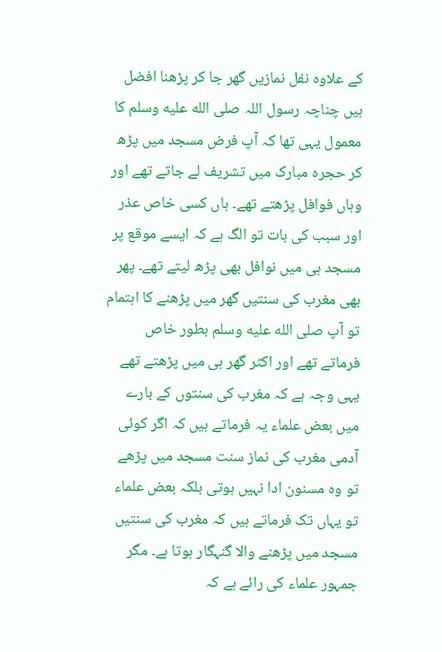کے علاوہ نفل نمازیں گھر جا کر پڑھنا افضل ہیں چناچہ رسول اللہ صلى الله عليه وسلم کا معمول یہی تھا کہ آپ فرض مسجد میں پڑھ کر حجرہ مبارک میں تشریف لے جاتے تھے اور وہاں فوافل پڑھتے تھے۔ ہاں کسی خاص عذر اور سبب کی بات تو الگ ہے کہ ایسے موقع پر مسجد ہی میں نوافل بھی پڑھ لیتے تھے۔ پھر بھی مغرب کی سنتیں گھر میں پڑھنے کا اہتمام تو آپ صلى الله عليه وسلم بطور خاص فرماتے تھے اور اکثر گھر ہی میں پڑھتے تھے یہی وجہ ہے کہ مغرب کی سنتوں کے بارے میں بعض علماء یہ فرماتے ہیں کہ اگر کوئی آدمی مغرب کی نماز سنت مسجد میں پڑھے تو وہ مسنون ادا نہیں ہوتی بلکہ بعض علماء تو یہاں تک فرماتے ہیں کہ مغرب کی سنتیں مسجد میں پڑھنے والا گنہگار ہوتا ہے۔ مگر جمہور علماء کی رائے ہے کہ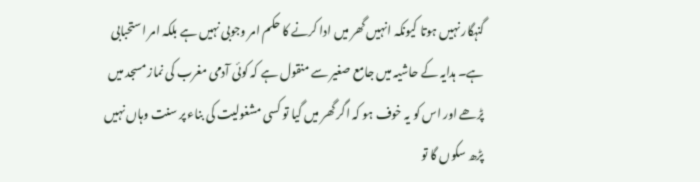گنہگار نہیں ہوتا کیونکہ انہیں گھر میں ادا کرنے کا حکم امر وجوبی نہیں ہے بلکہ امر استحبابی ہے۔ ہدایہ کے حاشیہ میں جامع صغیر سے منقول ہے کہ کوئی آدمی مغرب کی نماز مسجد میں پڑھے اور اس کو یہ خوف ہو کہ اگر گھر میں گیا تو کسی مشغولیت کی بناء پر سنت وہاں نہیں پڑھ سکوں گا تو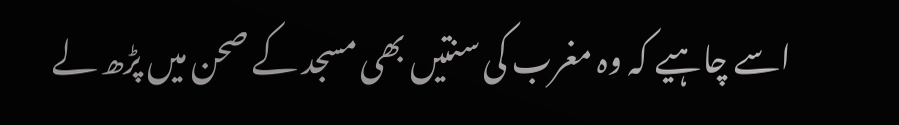اسے چاہیے کہ وہ مغرب کی سنتیں بھی مسجد کے صحن میں پڑھ لے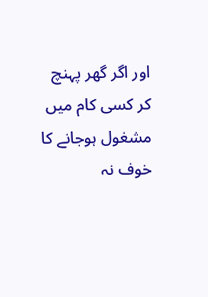اور اگر گھر پہنچ کر کسی کام میں مشغول ہوجانے کا خوف نہ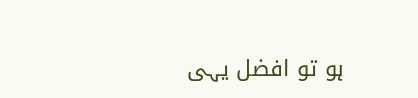ہو تو افضل یہی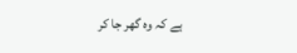ہے کہ وہ گھر جا کر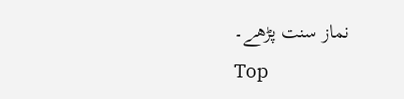نماز سنت پڑھے۔
Top